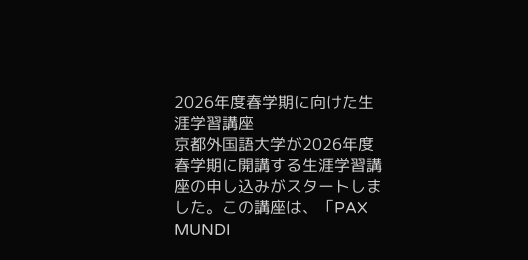2026年度春学期に向けた生涯学習講座
京都外国語大学が2026年度春学期に開講する生涯学習講座の申し込みがスタートしました。この講座は、「PAX MUNDI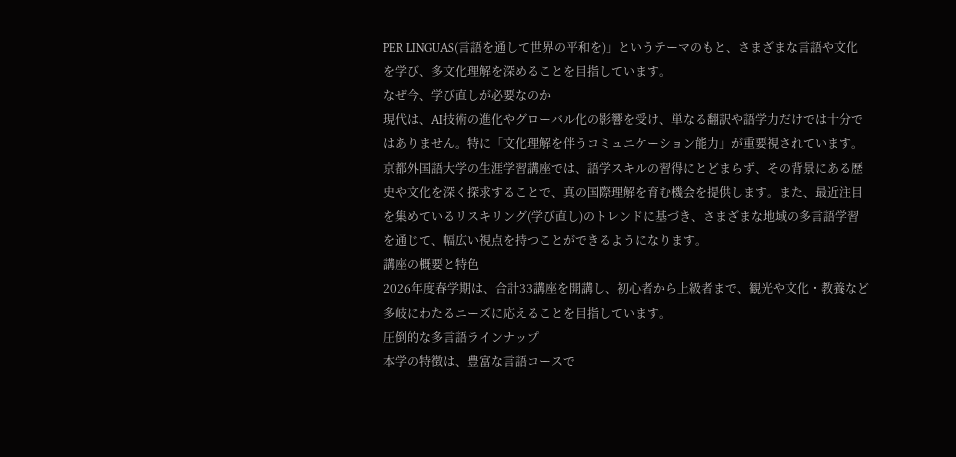PER LINGUAS(言語を通して世界の平和を)」というテーマのもと、さまざまな言語や文化を学び、多文化理解を深めることを目指しています。
なぜ今、学び直しが必要なのか
現代は、AI技術の進化やグローバル化の影響を受け、単なる翻訳や語学力だけでは十分ではありません。特に「文化理解を伴うコミュニケーション能力」が重要視されています。京都外国語大学の生涯学習講座では、語学スキルの習得にとどまらず、その背景にある歴史や文化を深く探求することで、真の国際理解を育む機会を提供します。また、最近注目を集めているリスキリング(学び直し)のトレンドに基づき、さまざまな地域の多言語学習を通じて、幅広い視点を持つことができるようになります。
講座の概要と特色
2026年度春学期は、合計33講座を開講し、初心者から上級者まで、観光や文化・教養など多岐にわたるニーズに応えることを目指しています。
圧倒的な多言語ラインナップ
本学の特徴は、豊富な言語コースで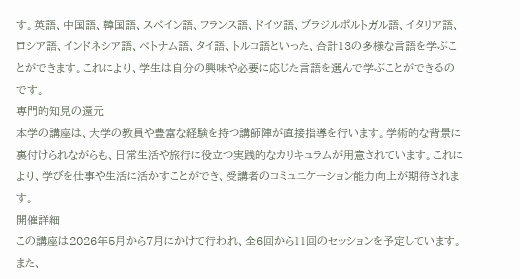す。英語、中国語、韓国語、スペイン語、フランス語、ドイツ語、ブラジルポルトガル語、イタリア語、ロシア語、インドネシア語、ベトナム語、タイ語、トルコ語といった、合計13の多様な言語を学ぶことができます。これにより、学生は自分の興味や必要に応じた言語を選んで学ぶことができるのです。
専門的知見の還元
本学の講座は、大学の教員や豊富な経験を持つ講師陣が直接指導を行います。学術的な背景に裏付けられながらも、日常生活や旅行に役立つ実践的なカリキュラムが用意されています。これにより、学びを仕事や生活に活かすことができ、受講者のコミュニケーション能力向上が期待されます。
開催詳細
この講座は2026年5月から7月にかけて行われ、全6回から11回のセッションを予定しています。また、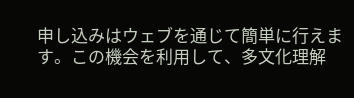申し込みはウェブを通じて簡単に行えます。この機会を利用して、多文化理解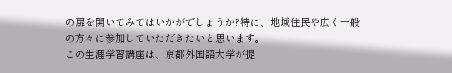の扉を開いてみてはいかがでしょうか?特に、地域住民や広く一般の方々に参加していただきたいと思います。
この生涯学習講座は、京都外国語大学が提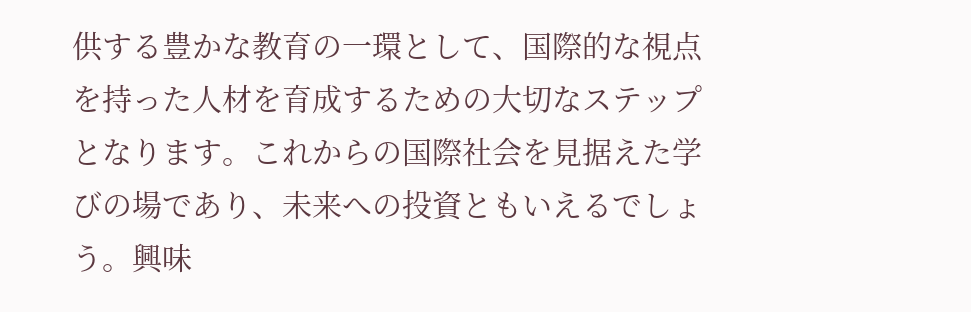供する豊かな教育の一環として、国際的な視点を持った人材を育成するための大切なステップとなります。これからの国際社会を見据えた学びの場であり、未来への投資ともいえるでしょう。興味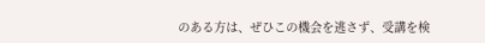のある方は、ぜひこの機会を逃さず、受講を検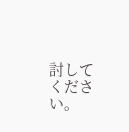討してください。